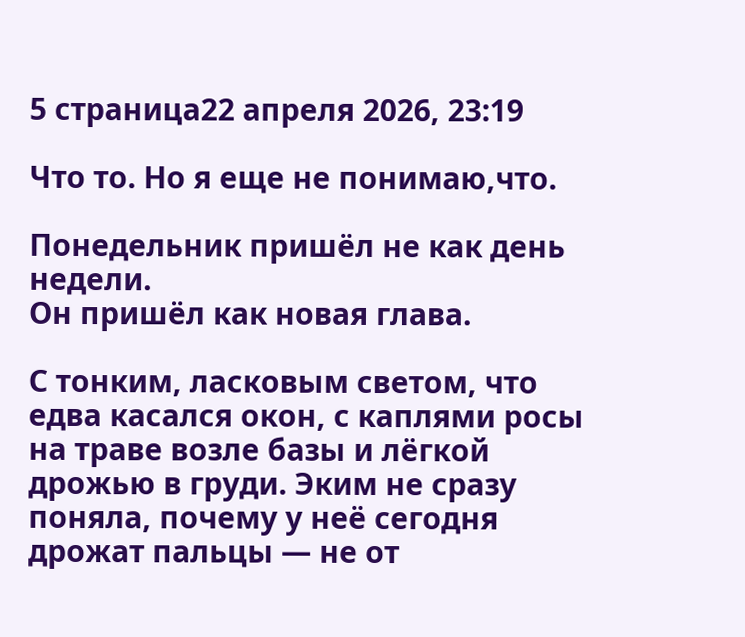5 страница22 апреля 2026, 23:19

Что то. Но я еще не понимаю,что.

Понедельник пришёл не как день недели.
Он пришёл как новая глава.

С тонким, ласковым светом, что едва касался окон, с каплями росы на траве возле базы и лёгкой дрожью в груди. Эким не сразу поняла, почему у неё сегодня дрожат пальцы — не от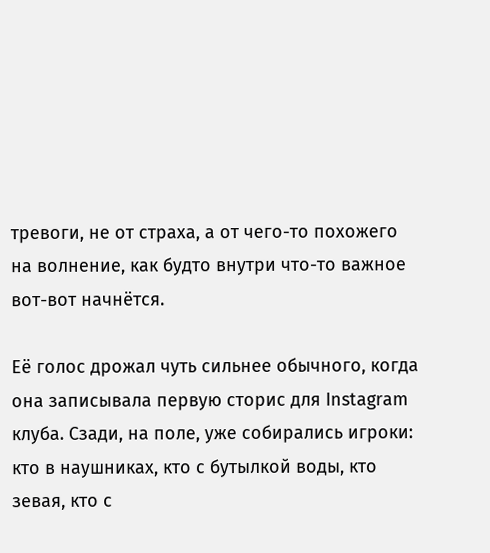тревоги, не от страха, а от чего-то похожего на волнение, как будто внутри что-то важное вот-вот начнётся.

Её голос дрожал чуть сильнее обычного, когда она записывала первую сторис для Instagram клуба. Сзади, на поле, уже собирались игроки: кто в наушниках, кто с бутылкой воды, кто зевая, кто с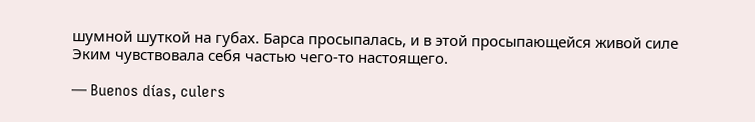шумной шуткой на губах. Барса просыпалась, и в этой просыпающейся живой силе Эким чувствовала себя частью чего-то настоящего.

— Buenos días, culers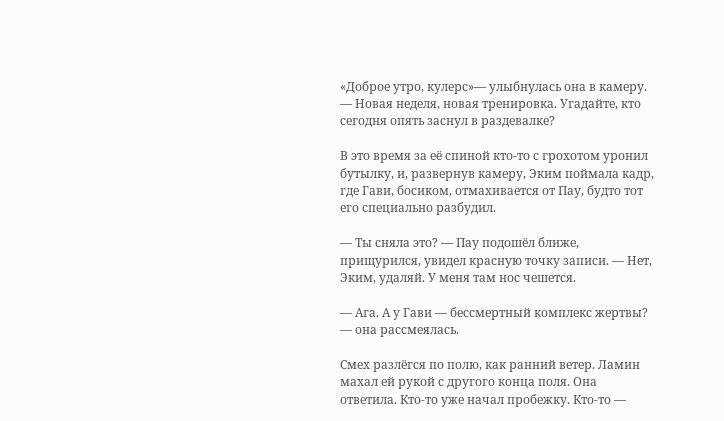«Доброе утро, кулерс»— улыбнулась она в камеру. — Новая неделя, новая тренировка. Угадайте, кто сегодня опять заснул в раздевалке?

В это время за её спиной кто-то с грохотом уронил бутылку, и, развернув камеру, Эким поймала кадр, где Гави, босиком, отмахивается от Пау, будто тот его специально разбудил.

— Ты сняла это? — Пау подошёл ближе, прищурился, увидел красную точку записи. — Нет, Эким, удаляй. У меня там нос чешется.

— Ага. А у Гави — бессмертный комплекс жертвы? — она рассмеялась.

Смех разлёгся по полю, как ранний ветер. Ламин махал ей рукой с другого конца поля. Она ответила. Кто-то уже начал пробежку. Кто-то —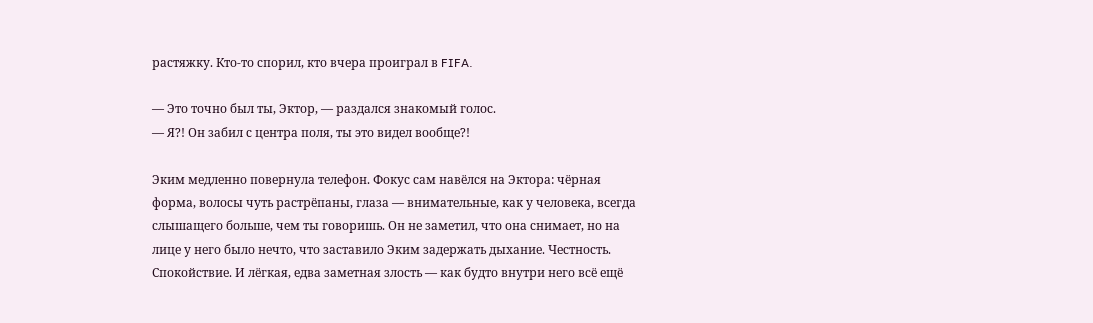растяжку. Кто-то спорил, кто вчера проиграл в FIFA.

— Это точно был ты, Эктор, — раздался знакомый голос.
— Я?! Он забил с центра поля, ты это видел вообще?!

Эким медленно повернула телефон. Фокус сам навёлся на Эктора: чёрная форма, волосы чуть растрёпаны, глаза — внимательные, как у человека, всегда слышащего больше, чем ты говоришь. Он не заметил, что она снимает, но на лице у него было нечто, что заставило Эким задержать дыхание. Честность. Спокойствие. И лёгкая, едва заметная злость — как будто внутри него всё ещё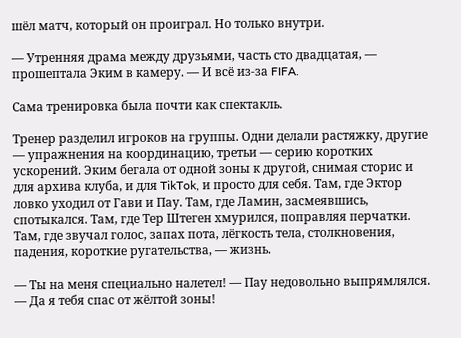шёл матч, который он проиграл. Но только внутри.

— Утренняя драма между друзьями, часть сто двадцатая, — прошептала Эким в камеру. — И всё из-за FIFA.

Сама тренировка была почти как спектакль.

Тренер разделил игроков на группы. Одни делали растяжку, другие — упражнения на координацию, третьи — серию коротких ускорений. Эким бегала от одной зоны к другой, снимая сторис и для архива клуба, и для TikTok, и просто для себя. Там, где Эктор ловко уходил от Гави и Пау. Там, где Ламин, засмеявшись, спотыкался. Там, где Тер Штеген хмурился, поправляя перчатки. Там, где звучал голос, запах пота, лёгкость тела, столкновения, падения, короткие ругательства, — жизнь.

— Ты на меня специально налетел! — Пау недовольно выпрямлялся.
— Да я тебя спас от жёлтой зоны!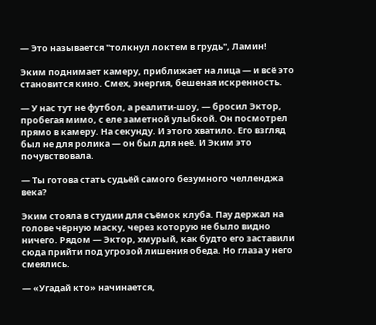— Это называется "толкнул локтем в грудь", Ламин!

Эким поднимает камеру, приближает на лица — и всё это становится кино. Смех, энергия, бешеная искренность.

— У нас тут не футбол, а реалити-шоу, — бросил Эктор, пробегая мимо, с еле заметной улыбкой. Он посмотрел прямо в камеру. На секунду. И этого хватило. Его взгляд был не для ролика — он был для неё. И Эким это почувствовала.

— Ты готова стать судьёй самого безумного челленджа века?

Эким стояла в студии для съёмок клуба. Пау держал на голове чёрную маску, через которую не было видно ничего. Рядом — Эктор, хмурый, как будто его заставили сюда прийти под угрозой лишения обеда. Но глаза у него смеялись.

— «Угадай кто» начинается,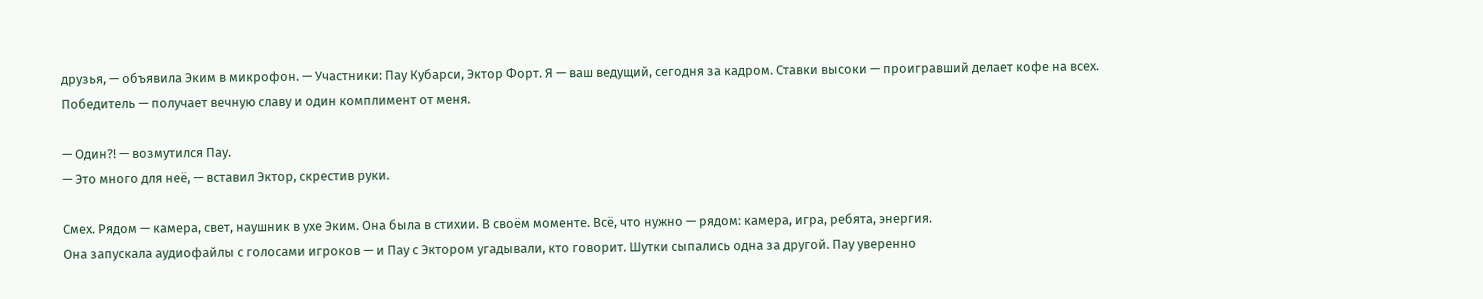друзья, — объявила Эким в микрофон. — Участники: Пау Кубарси, Эктор Форт. Я — ваш ведущий, сегодня за кадром. Ставки высоки — проигравший делает кофе на всех. Победитель — получает вечную славу и один комплимент от меня.

— Один?! — возмутился Пау.
— Это много для неё, — вставил Эктор, скрестив руки.

Смех. Рядом — камера, свет, наушник в ухе Эким. Она была в стихии. В своём моменте. Всё, что нужно — рядом: камера, игра, ребята, энергия.
Она запускала аудиофайлы с голосами игроков — и Пау с Эктором угадывали, кто говорит. Шутки сыпались одна за другой. Пау уверенно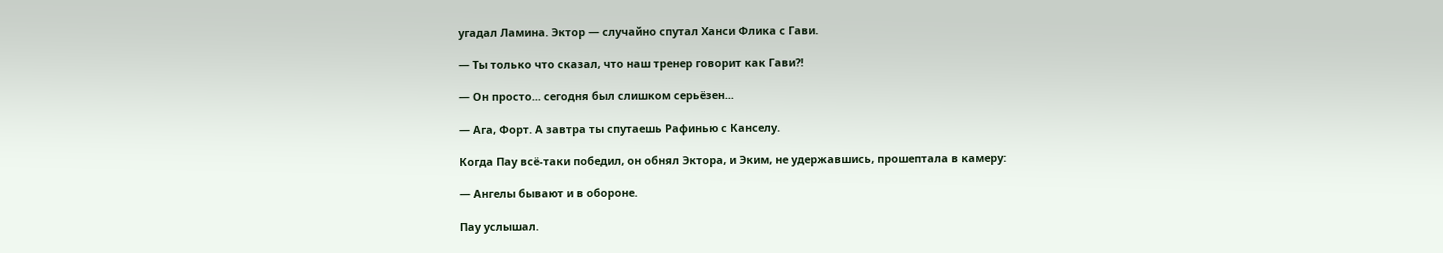угадал Ламина. Эктор — случайно спутал Ханси Флика с Гави.

— Ты только что сказал, что наш тренер говорит как Гави?!

— Он просто... сегодня был слишком серьёзен...

— Ага, Форт. А завтра ты спутаешь Рафинью с Канселу.

Когда Пау всё-таки победил, он обнял Эктора, и Эким, не удержавшись, прошептала в камеру:

— Ангелы бывают и в обороне.

Пау услышал.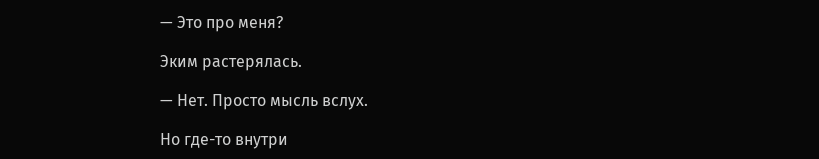— Это про меня?

Эким растерялась.

— Нет. Просто мысль вслух.

Но где-то внутри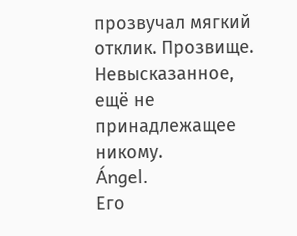прозвучал мягкий отклик. Прозвище. Невысказанное, ещё не принадлежащее никому.
Ángel.
Его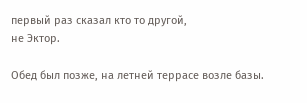первый раз сказал кто то другой,
не Эктор.

Обед был позже, на летней террасе возле базы.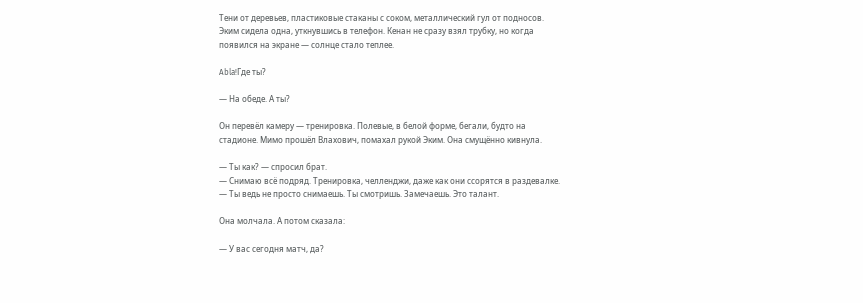Тени от деревьев, пластиковые стаканы с соком, металлический гул от подносов. Эким сидела одна, уткнувшись в телефон. Кенан не сразу взял трубку, но когда появился на экране — солнце стало теплее.

Abla!Где ты?

— На обеде. А ты?

Он перевёл камеру — тренировка. Полевые, в белой форме, бегали, будто на стадионе. Мимо прошёл Влахович, помахал рукой Эким. Она смущённо кивнула.

— Ты как? — спросил брат.
— Снимаю всё подряд. Тренировка, челленджи, даже как они ссорятся в раздевалке.
— Ты ведь не просто снимаешь. Ты смотришь. Замечаешь. Это талант.

Она молчала. А потом сказала:

— У вас сегодня матч, да?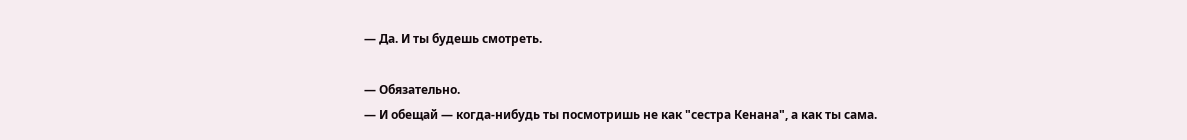— Да. И ты будешь смотреть.

— Обязательно.
— И обещай — когда-нибудь ты посмотришь не как "сестра Кенана", а как ты сама.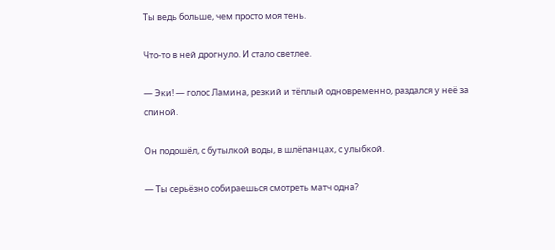Ты ведь больше, чем просто моя тень.

Что-то в ней дрогнуло. И стало светлее.

— Эки! — голос Ламина, резкий и тёплый одновременно, раздался у неё за спиной.

Он подошёл, с бутылкой воды, в шлёпанцах, с улыбкой.

— Ты серьёзно собираешься смотреть матч одна?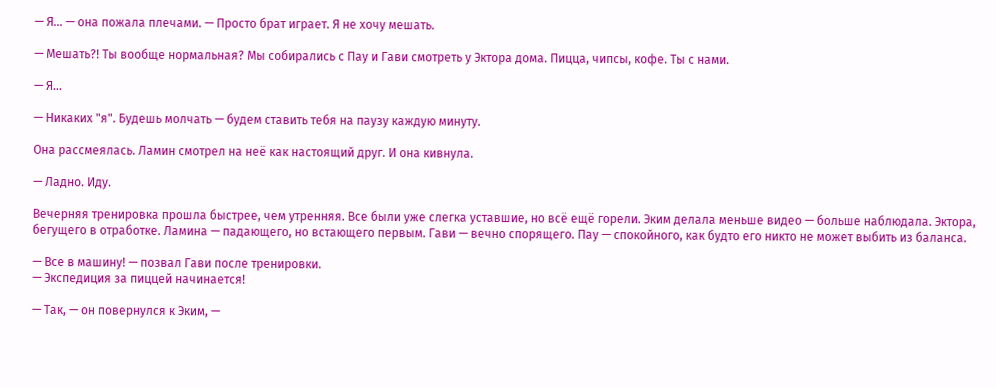— Я... — она пожала плечами. — Просто брат играет. Я не хочу мешать.

— Мешать?! Ты вообще нормальная? Мы собирались с Пау и Гави смотреть у Эктора дома. Пицца, чипсы, кофе. Ты с нами.

— Я...

— Никаких "я". Будешь молчать — будем ставить тебя на паузу каждую минуту.

Она рассмеялась. Ламин смотрел на неё как настоящий друг. И она кивнула.

— Ладно. Иду.

Вечерняя тренировка прошла быстрее, чем утренняя. Все были уже слегка уставшие, но всё ещё горели. Эким делала меньше видео — больше наблюдала. Эктора, бегущего в отработке. Ламина — падающего, но встающего первым. Гави — вечно спорящего. Пау — спокойного, как будто его никто не может выбить из баланса.

— Все в машину! — позвал Гави после тренировки.
— Экспедиция за пиццей начинается!

— Так, — он повернулся к Эким, —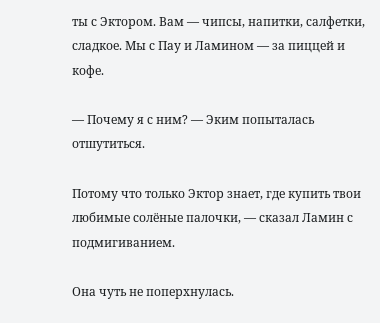ты с Эктором. Вам — чипсы, напитки, салфетки, сладкое. Мы с Пау и Ламином — за пиццей и кофе.

— Почему я с ним? — Эким попыталась отшутиться.

Потому что только Эктор знает, где купить твои любимые солёные палочки, — сказал Ламин с подмигиванием.

Она чуть не поперхнулась.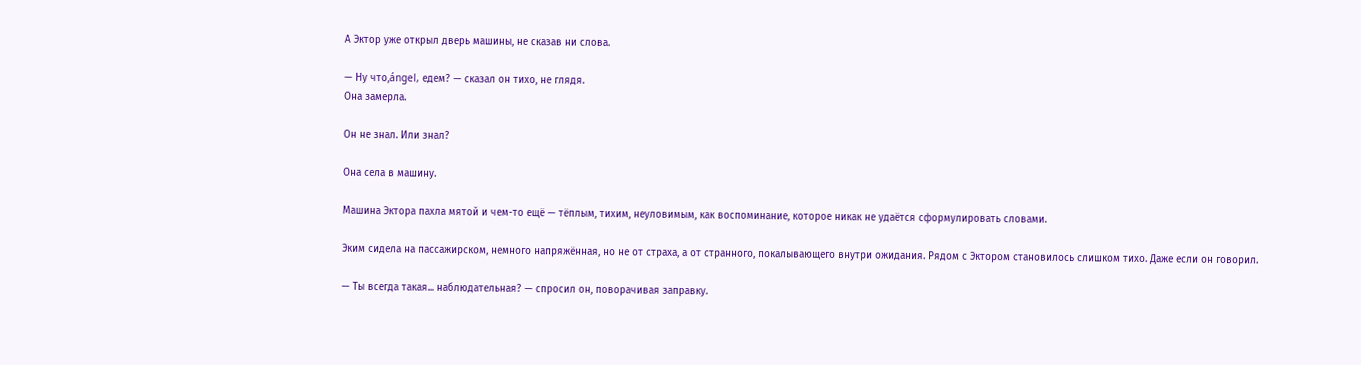А Эктор уже открыл дверь машины, не сказав ни слова.

— Ну что,ángel, едем? — сказал он тихо, не глядя.
Она замерла.

Он не знал. Или знал?

Она села в машину.

Машина Эктора пахла мятой и чем-то ещё — тёплым, тихим, неуловимым, как воспоминание, которое никак не удаётся сформулировать словами.

Эким сидела на пассажирском, немного напряжённая, но не от страха, а от странного, покалывающего внутри ожидания. Рядом с Эктором становилось слишком тихо. Даже если он говорил.

— Ты всегда такая... наблюдательная? — спросил он, поворачивая заправку.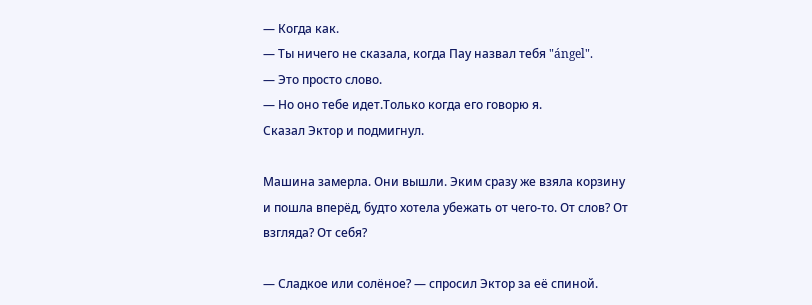— Когда как.
— Ты ничего не сказала, когда Пау назвал тебя "ángel".
— Это просто слово.
— Но оно тебе идет.Только когда его говорю я.
Сказал Эктор и подмигнул.

Машина замерла. Они вышли. Эким сразу же взяла корзину и пошла вперёд, будто хотела убежать от чего-то. От слов? От взгляда? От себя?

— Сладкое или солёное? — спросил Эктор за её спиной.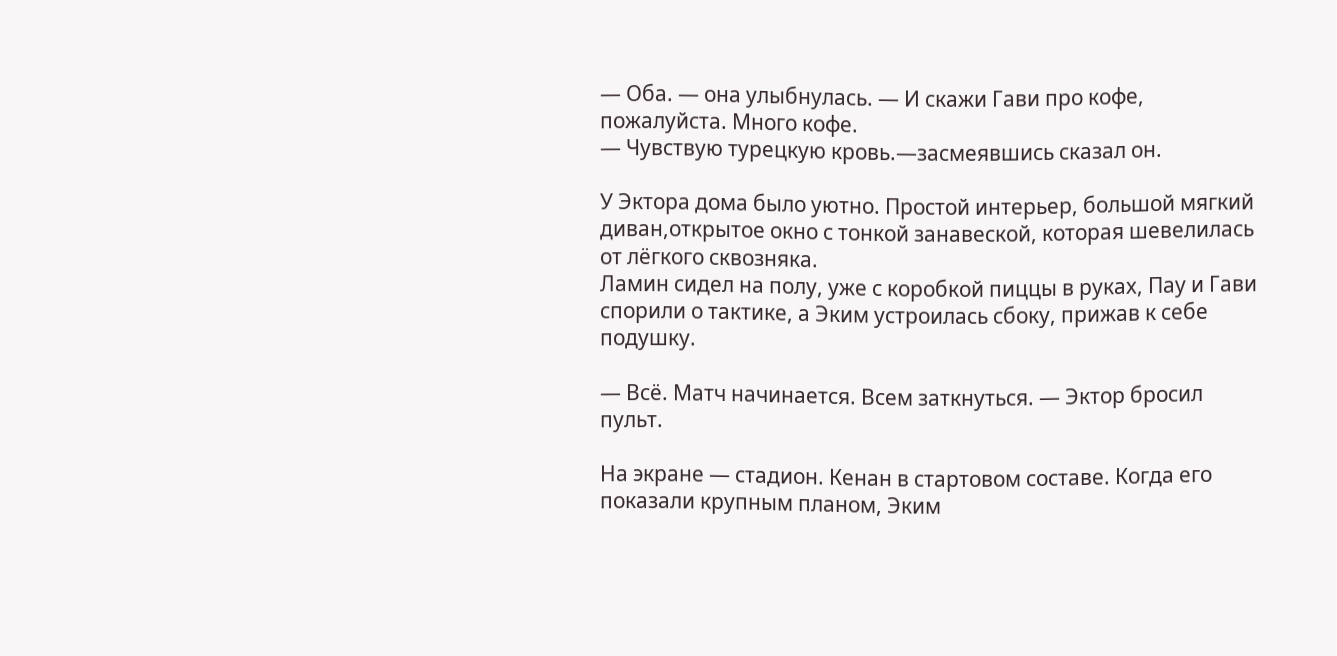— Оба. — она улыбнулась. — И скажи Гави про кофе, пожалуйста. Много кофе.
— Чувствую турецкую кровь.—засмеявшись сказал он.

У Эктора дома было уютно. Простой интерьер, большой мягкий диван,открытое окно с тонкой занавеской, которая шевелилась от лёгкого сквозняка.
Ламин сидел на полу, уже с коробкой пиццы в руках, Пау и Гави спорили о тактике, а Эким устроилась сбоку, прижав к себе подушку.

— Всё. Матч начинается. Всем заткнуться. — Эктор бросил пульт.

На экране — стадион. Кенан в стартовом составе. Когда его показали крупным планом, Эким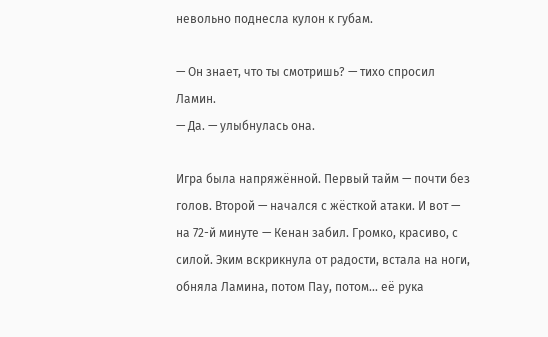невольно поднесла кулон к губам.

— Он знает, что ты смотришь? — тихо спросил Ламин.
— Да. — улыбнулась она.

Игра была напряжённой. Первый тайм — почти без голов. Второй — начался с жёсткой атаки. И вот — на 72-й минуте — Кенан забил. Громко, красиво, с силой. Эким вскрикнула от радости, встала на ноги, обняла Ламина, потом Пау, потом... её рука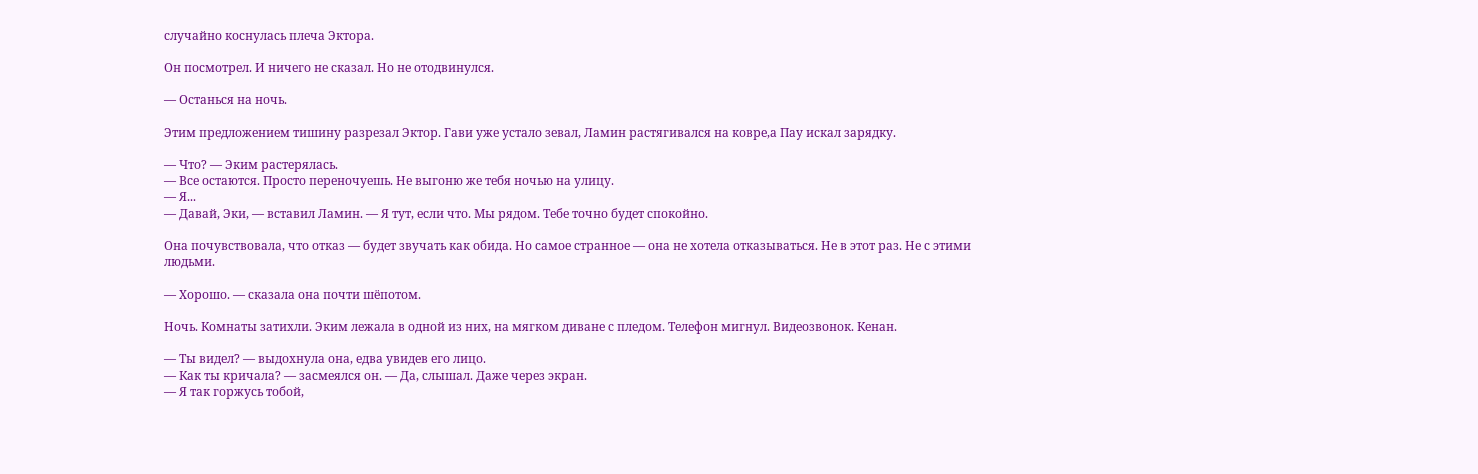случайно коснулась плеча Эктора.

Он посмотрел. И ничего не сказал. Но не отодвинулся.

— Останься на ночь.

Этим предложением тишину разрезал Эктор. Гави уже устало зевал, Ламин растягивался на ковре,а Пау искал зарядку.

— Что? — Эким растерялась.
— Все остаются. Просто переночуешь. Не выгоню же тебя ночью на улицу.
— Я...
— Давай, Эки, — вставил Ламин. — Я тут, если что. Мы рядом. Тебе точно будет спокойно.

Она почувствовала, что отказ — будет звучать как обида. Но самое странное — она не хотела отказываться. Не в этот раз. Не с этими людьми.

— Хорошо. — сказала она почти шёпотом.

Ночь. Комнаты затихли. Эким лежала в одной из них, на мягком диване с пледом. Телефон мигнул. Видеозвонок. Кенан.

— Ты видел? — выдохнула она, едва увидев его лицо.
— Как ты кричала? — засмеялся он. — Да, слышал. Даже через экран.
— Я так горжусь тобой,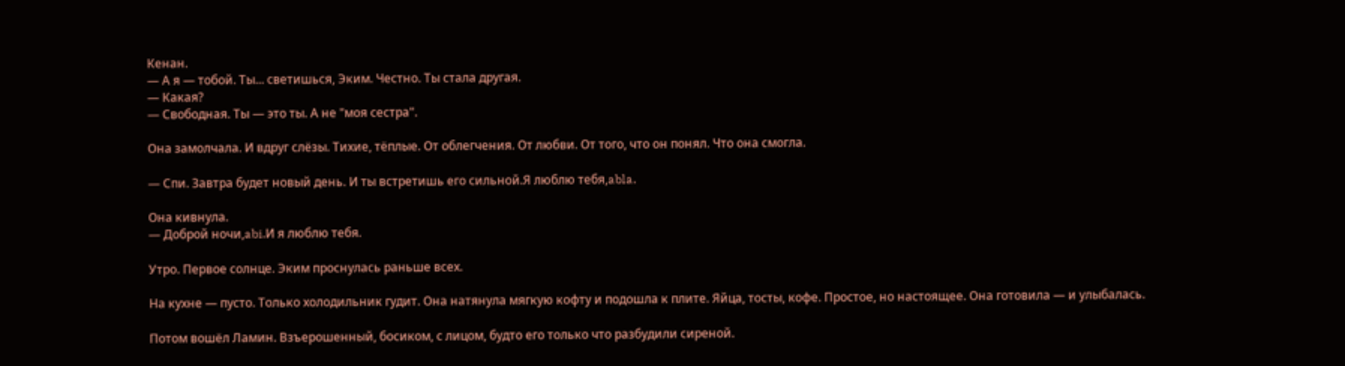Кенан.
— А я — тобой. Ты... светишься, Эким. Честно. Ты стала другая.
— Какая?
— Свободная. Ты — это ты. А не "моя сестра".

Она замолчала. И вдруг слёзы. Тихие, тёплые. От облегчения. От любви. От того, что он понял. Что она смогла.

— Спи. Завтра будет новый день. И ты встретишь его сильной.Я люблю тебя,abla.

Она кивнула.
— Доброй ночи,abi.И я люблю тебя.

Утро. Первое солнце. Эким проснулась раньше всех.

На кухне — пусто. Только холодильник гудит. Она натянула мягкую кофту и подошла к плите. Яйца, тосты, кофе. Простое, но настоящее. Она готовила — и улыбалась.

Потом вошёл Ламин. Взъерошенный, босиком, с лицом, будто его только что разбудили сиреной.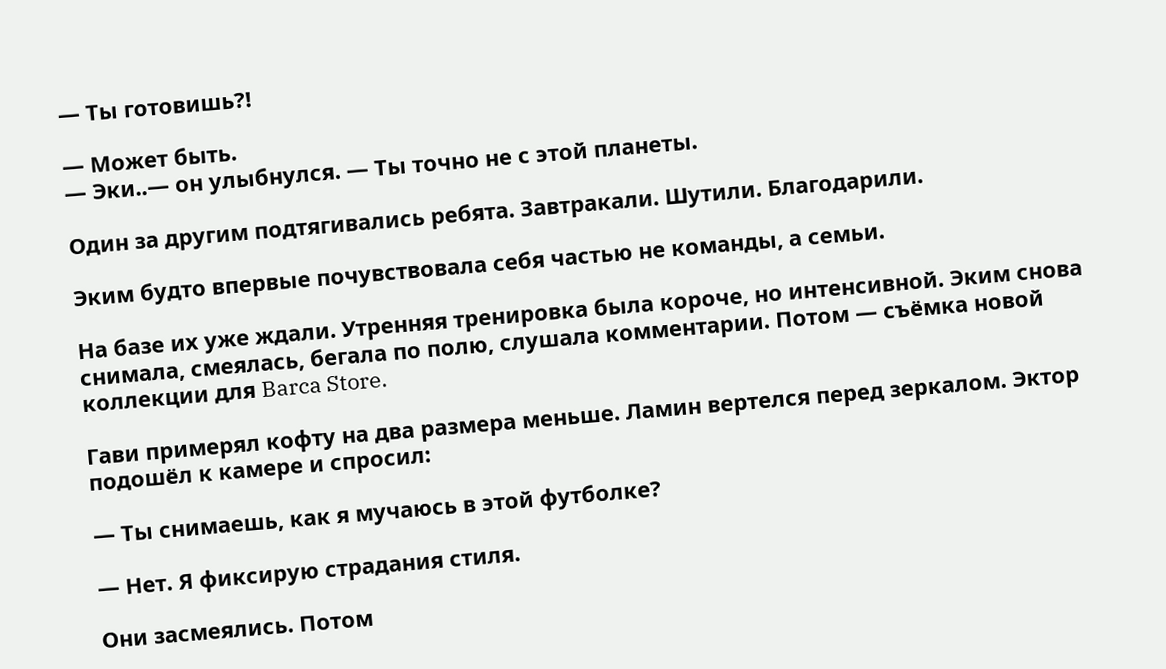— Ты готовишь?!

— Может быть.
— Эки..— он улыбнулся. — Ты точно не с этой планеты.

Один за другим подтягивались ребята. Завтракали. Шутили. Благодарили.

Эким будто впервые почувствовала себя частью не команды, а семьи.

На базе их уже ждали. Утренняя тренировка была короче, но интенсивной. Эким снова снимала, смеялась, бегала по полю, слушала комментарии. Потом — съёмка новой коллекции для Barca Store.

Гави примерял кофту на два размера меньше. Ламин вертелся перед зеркалом. Эктор подошёл к камере и спросил:

— Ты снимаешь, как я мучаюсь в этой футболке?

— Нет. Я фиксирую страдания стиля.

Они засмеялись. Потом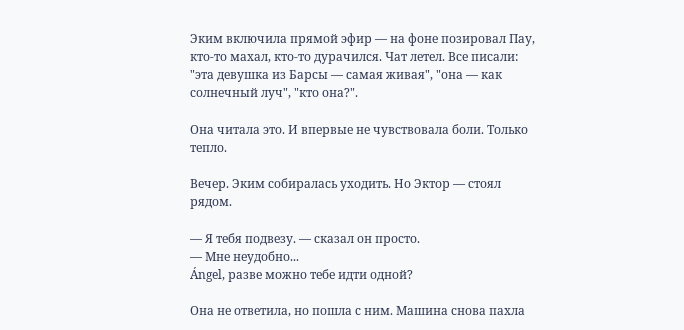Эким включила прямой эфир — на фоне позировал Пау, кто-то махал, кто-то дурачился. Чат летел. Все писали: "эта девушка из Барсы — самая живая", "она — как солнечный луч", "кто она?".

Она читала это. И впервые не чувствовала боли. Только тепло.

Вечер. Эким собиралась уходить. Но Эктор — стоял рядом.

— Я тебя подвезу. — сказал он просто.
— Мне неудобно...
Ángel, разве можно тебе идти одной?

Она не ответила, но пошла с ним. Машина снова пахла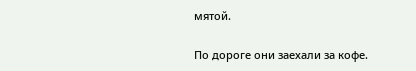мятой.

По дороге они заехали за кофе.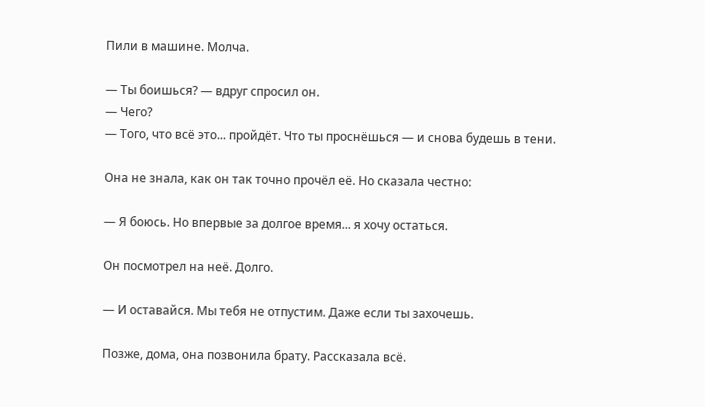Пили в машине. Молча.

— Ты боишься? — вдруг спросил он.
— Чего?
— Того, что всё это... пройдёт. Что ты проснёшься — и снова будешь в тени.

Она не знала, как он так точно прочёл её. Но сказала честно:

— Я боюсь. Но впервые за долгое время... я хочу остаться.

Он посмотрел на неё. Долго.

— И оставайся. Мы тебя не отпустим. Даже если ты захочешь.

Позже, дома, она позвонила брату. Рассказала всё.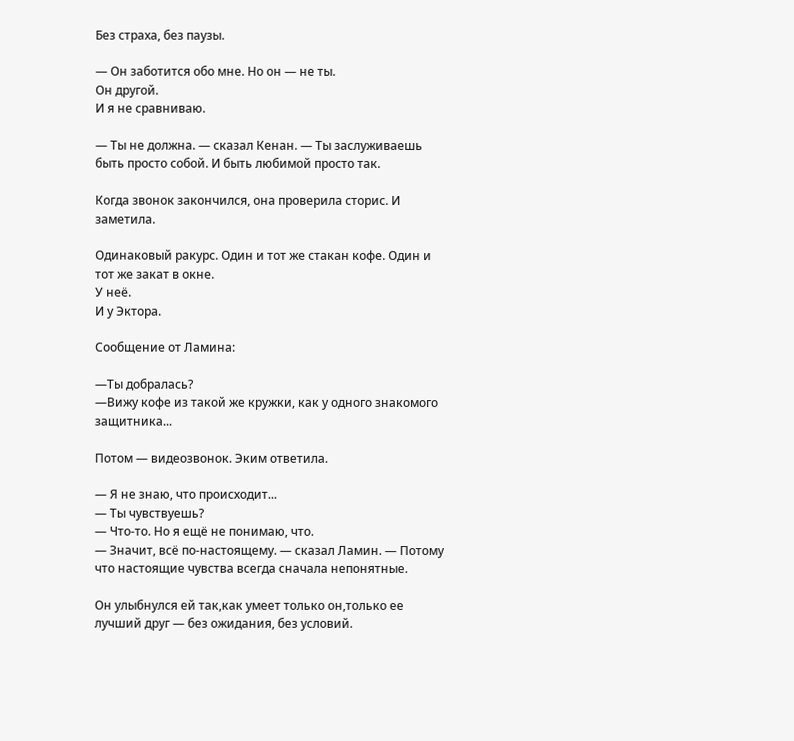Без страха, без паузы.

— Он заботится обо мне. Но он — не ты.
Он другой.
И я не сравниваю.

— Ты не должна. — сказал Кенан. — Ты заслуживаешь быть просто собой. И быть любимой просто так.

Когда звонок закончился, она проверила сторис. И заметила.

Одинаковый ракурс. Один и тот же стакан кофе. Один и тот же закат в окне.
У неё.
И у Эктора.

Сообщение от Ламина:

—Ты добралась?
—Вижу кофе из такой же кружки, как у одного знакомого защитника...

Потом — видеозвонок. Эким ответила.

— Я не знаю, что происходит...
— Ты чувствуешь?
— Что-то. Но я ещё не понимаю, что.
— Значит, всё по-настоящему. — сказал Ламин. — Потому что настоящие чувства всегда сначала непонятные.

Он улыбнулся ей так,как умеет только он,только ее лучший друг — без ожидания, без условий.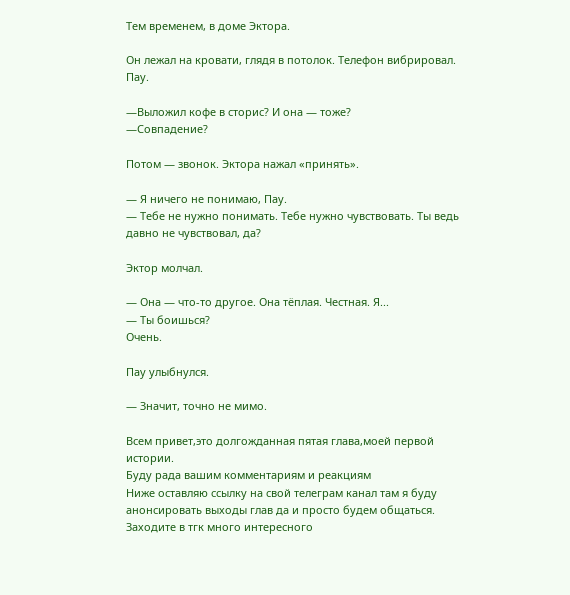Тем временем, в доме Эктора.

Он лежал на кровати, глядя в потолок. Телефон вибрировал.
Пау.

—Выложил кофе в сторис? И она — тоже?
—Совпадение?

Потом — звонок. Эктора нажал «принять».

— Я ничего не понимаю, Пау.
— Тебе не нужно понимать. Тебе нужно чувствовать. Ты ведь давно не чувствовал, да?

Эктор молчал.

— Она — что-то другое. Она тёплая. Честная. Я...
— Ты боишься?
Очень.

Пау улыбнулся.

— Значит, точно не мимо.

Всем привет,это долгожданная пятая глава,моей первой истории.
Буду рада вашим комментариям и реакциям
Ниже оставляю ссылку на свой телеграм канал там я буду анонсировать выходы глав да и просто будем общаться.
Заходите в тгк много интересного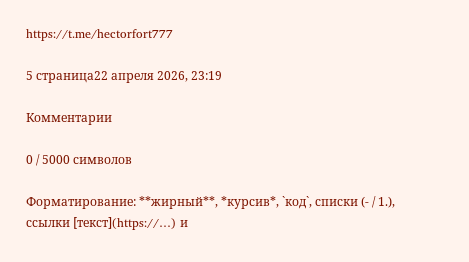https://t.me/hectorfort777

5 страница22 апреля 2026, 23:19

Комментарии

0 / 5000 символов

Форматирование: **жирный**, *курсив*, `код`, списки (- / 1.), ссылки [текст](https://…) и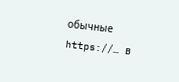обычные https://… в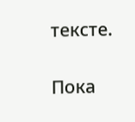тексте.

Пока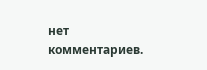нет комментариев.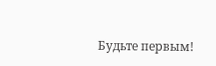Будьте первым!